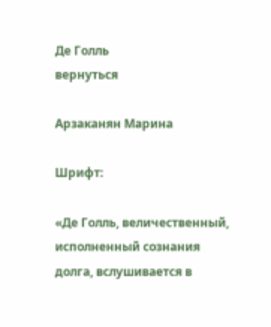Де Голль
вернуться

Арзаканян Марина

Шрифт:

«Де Голль, величественный, исполненный сознания долга, вслушивается в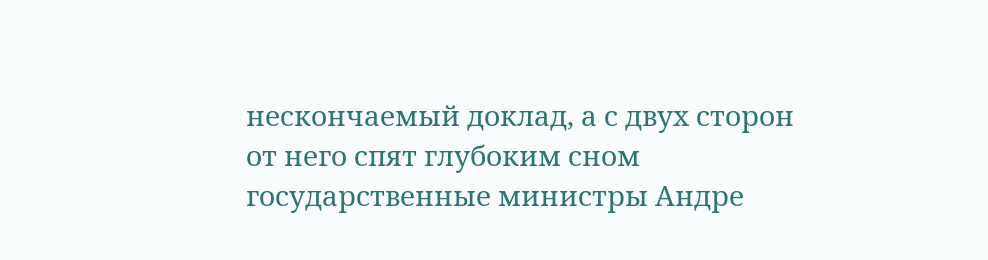нескончаемый доклад, а с двух сторон от него спят глубоким сном государственные министры Андре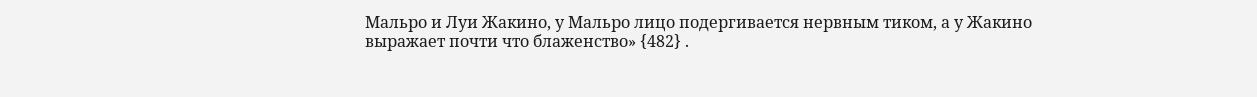Мальро и Луи Жакино, у Мальро лицо подергивается нервным тиком, а у Жакино выражает почти что блаженство» {482} .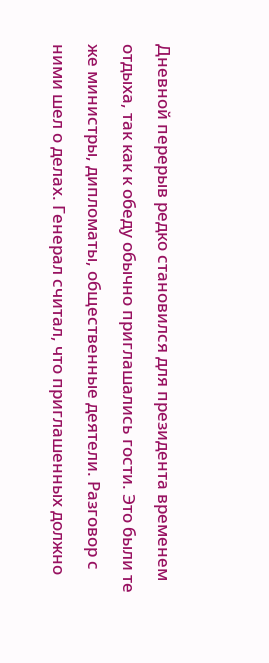Дневной перерыв редко становился для президента временем отдыха, так как к обеду обычно приглашались гости. Это были те же министры, дипломаты, общественные деятели. Разговор с ними шел о делах. Генерал считал, что приглашенных должно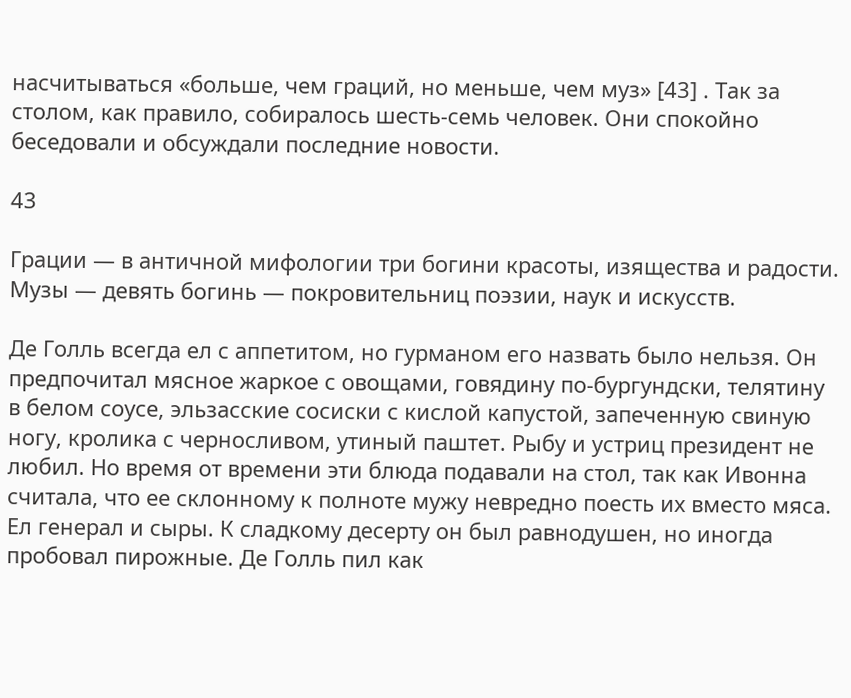насчитываться «больше, чем граций, но меньше, чем муз» [43] . Так за столом, как правило, собиралось шесть-семь человек. Они спокойно беседовали и обсуждали последние новости.

43

Грации — в античной мифологии три богини красоты, изящества и радости. Музы — девять богинь — покровительниц поэзии, наук и искусств.

Де Голль всегда ел с аппетитом, но гурманом его назвать было нельзя. Он предпочитал мясное жаркое с овощами, говядину по-бургундски, телятину в белом соусе, эльзасские сосиски с кислой капустой, запеченную свиную ногу, кролика с черносливом, утиный паштет. Рыбу и устриц президент не любил. Но время от времени эти блюда подавали на стол, так как Ивонна считала, что ее склонному к полноте мужу невредно поесть их вместо мяса. Ел генерал и сыры. К сладкому десерту он был равнодушен, но иногда пробовал пирожные. Де Голль пил как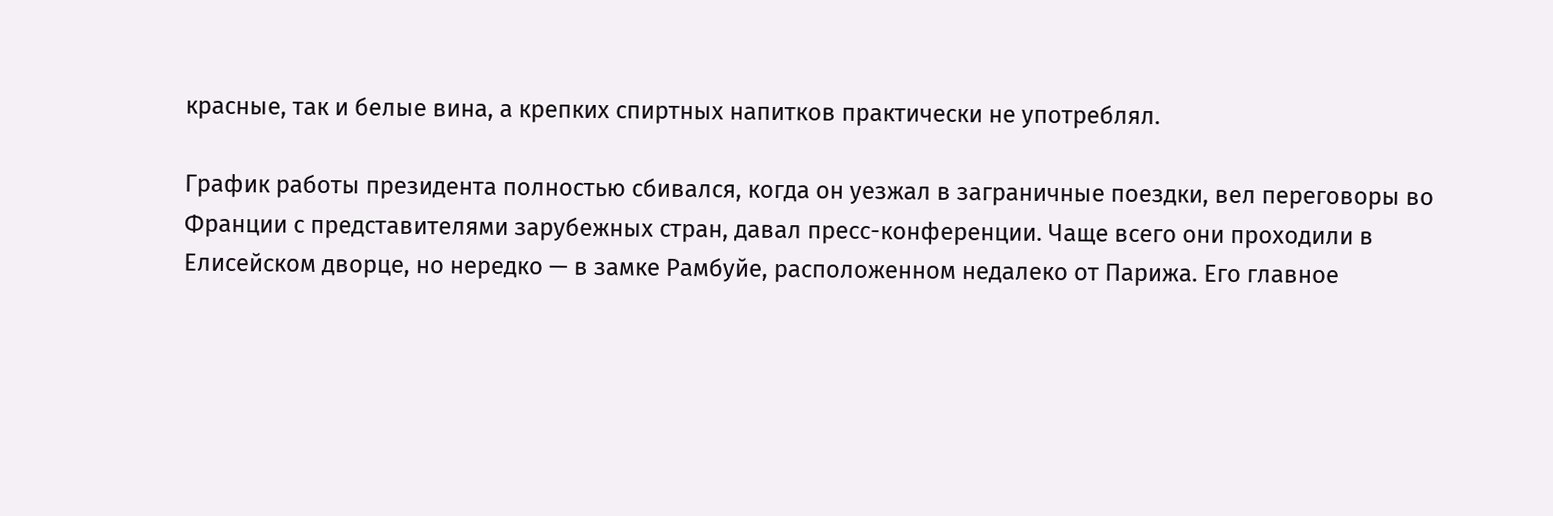красные, так и белые вина, а крепких спиртных напитков практически не употреблял.

График работы президента полностью сбивался, когда он уезжал в заграничные поездки, вел переговоры во Франции с представителями зарубежных стран, давал пресс-конференции. Чаще всего они проходили в Елисейском дворце, но нередко — в замке Рамбуйе, расположенном недалеко от Парижа. Его главное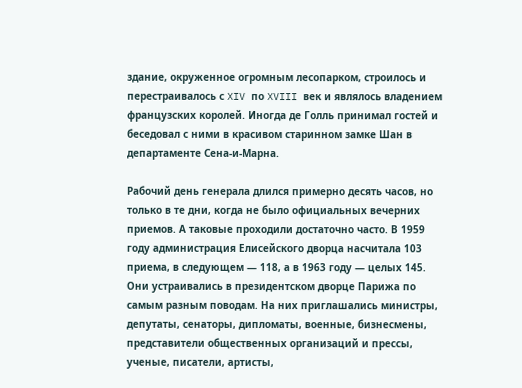здание, окруженное огромным лесопарком, строилось и перестраивалось с XIV по XVIII век и являлось владением французских королей. Иногда де Голль принимал гостей и беседовал с ними в красивом старинном замке Шан в департаменте Сена-и-Марна.

Рабочий день генерала длился примерно десять часов, но только в те дни, когда не было официальных вечерних приемов. А таковые проходили достаточно часто. В 1959 году администрация Елисейского дворца насчитала 103 приема, в следующем — 118, а в 1963 году — целых 145. Они устраивались в президентском дворце Парижа по самым разным поводам. На них приглашались министры, депутаты, сенаторы, дипломаты, военные, бизнесмены, представители общественных организаций и прессы, ученые, писатели, артисты,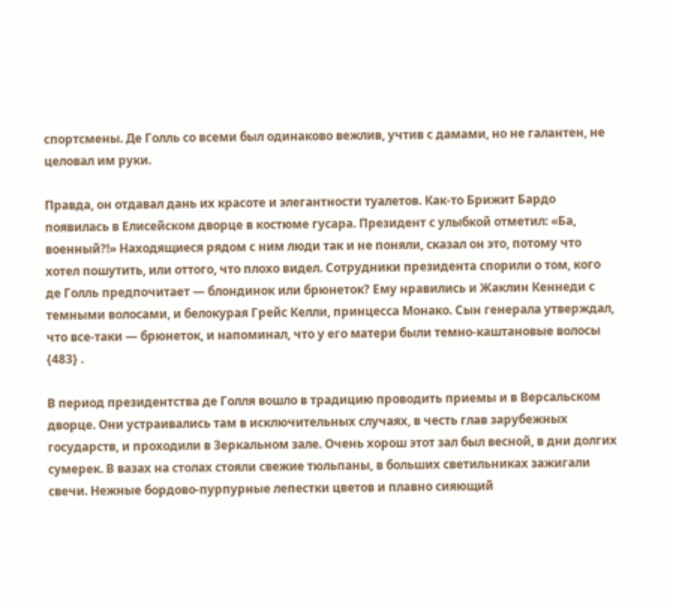спортсмены. Де Голль со всеми был одинаково вежлив, учтив с дамами, но не галантен, не целовал им руки.

Правда, он отдавал дань их красоте и элегантности туалетов. Как-то Брижит Бардо появилась в Елисейском дворце в костюме гусара. Президент с улыбкой отметил: «Ба, военный?!» Находящиеся рядом с ним люди так и не поняли, сказал он это, потому что хотел пошутить, или оттого, что плохо видел. Сотрудники президента спорили о том, кого де Голль предпочитает — блондинок или брюнеток? Ему нравились и Жаклин Кеннеди с темными волосами, и белокурая Грейс Келли, принцесса Монако. Сын генерала утверждал, что все-таки — брюнеток, и напоминал, что у его матери были темно-каштановые волосы {483} .

В период президентства де Голля вошло в традицию проводить приемы и в Версальском дворце. Они устраивались там в исключительных случаях, в честь глав зарубежных государств, и проходили в Зеркальном зале. Очень хорош этот зал был весной, в дни долгих сумерек. В вазах на столах стояли свежие тюльпаны, в больших светильниках зажигали свечи. Нежные бордово-пурпурные лепестки цветов и плавно сияющий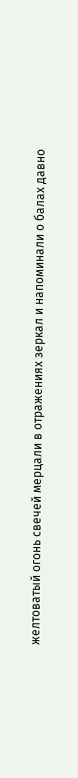желтоватый огонь свечей мерцали в отражениях зеркал и напоминали о балах давно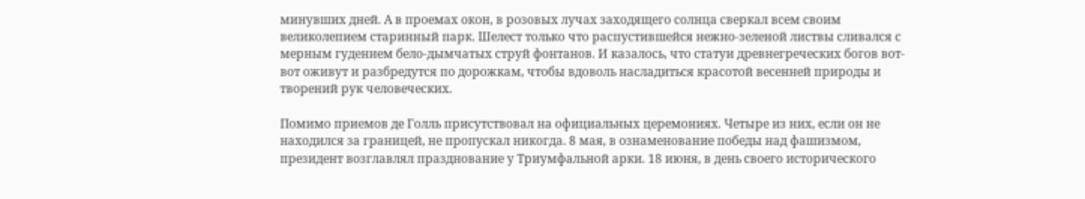минувших дней. А в проемах окон, в розовых лучах заходящего солнца сверкал всем своим великолепием старинный парк. Шелест только что распустившейся нежно-зеленой листвы сливался с мерным гудением бело-дымчатых струй фонтанов. И казалось, что статуи древнегреческих богов вот-вот оживут и разбредутся по дорожкам, чтобы вдоволь насладиться красотой весенней природы и творений рук человеческих.

Помимо приемов де Голль присутствовал на официальных церемониях. Четыре из них, если он не находился за границей, не пропускал никогда. 8 мая, в ознаменование победы над фашизмом, президент возглавлял празднование у Триумфальной арки. 18 июня, в день своего исторического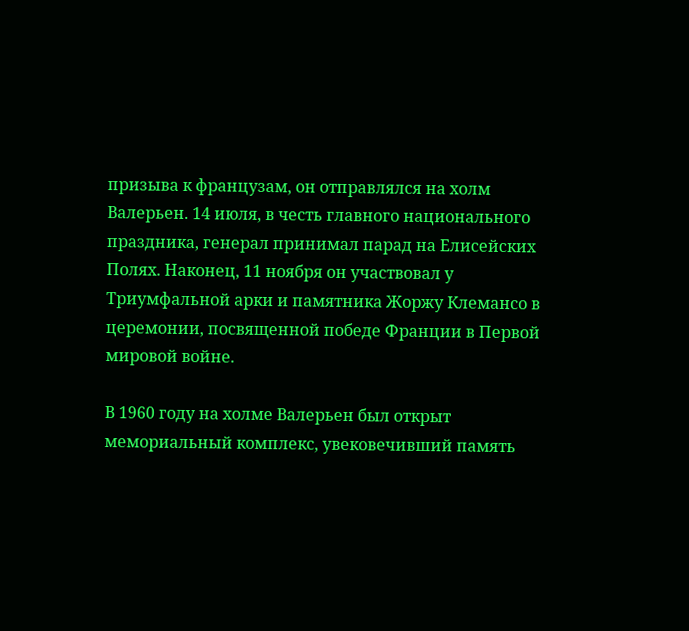призыва к французам, он отправлялся на холм Валерьен. 14 июля, в честь главного национального праздника, генерал принимал парад на Елисейских Полях. Наконец, 11 ноября он участвовал у Триумфальной арки и памятника Жоржу Клемансо в церемонии, посвященной победе Франции в Первой мировой войне.

В 1960 году на холме Валерьен был открыт мемориальный комплекс, увековечивший память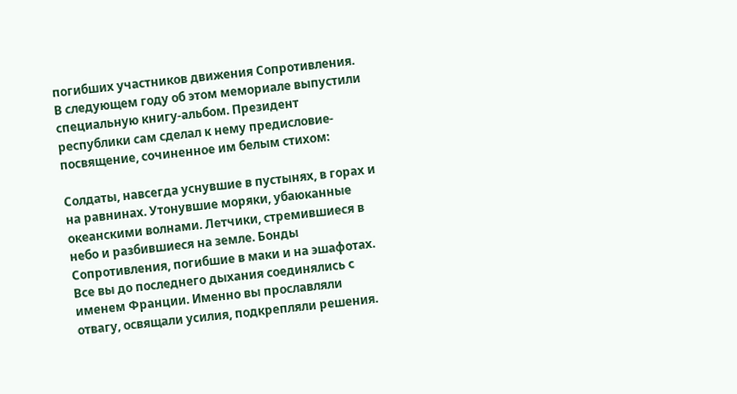погибших участников движения Сопротивления. В следующем году об этом мемориале выпустили специальную книгу-альбом. Президент республики сам сделал к нему предисловие-посвящение, сочиненное им белым стихом:

Солдаты, навсегда уснувшие в пустынях, в горах и на равнинах. Утонувшие моряки, убаюканные океанскими волнами. Летчики, стремившиеся в небо и разбившиеся на земле. Бонды Сопротивления, погибшие в маки и на эшафотах. Все вы до последнего дыхания соединялись с именем Франции. Именно вы прославляли отвагу, освящали усилия, подкрепляли решения.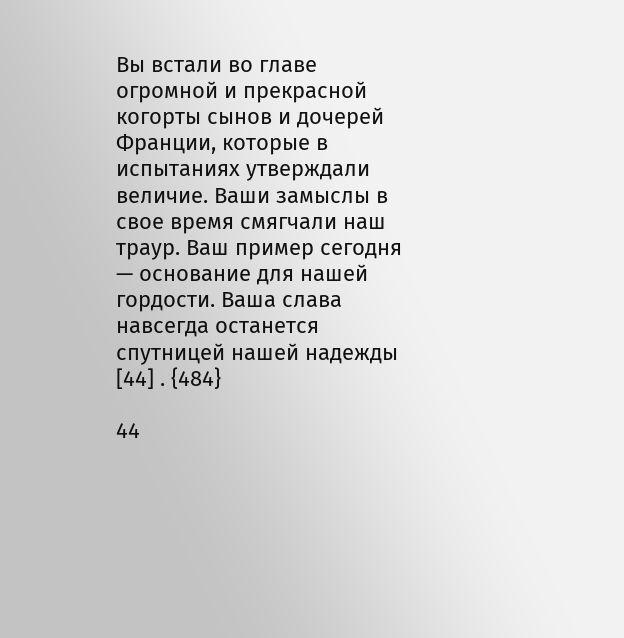Вы встали во главе огромной и прекрасной когорты сынов и дочерей Франции, которые в испытаниях утверждали величие. Ваши замыслы в свое время смягчали наш траур. Ваш пример сегодня — основание для нашей гордости. Ваша слава навсегда останется спутницей нашей надежды [44] . {484}

44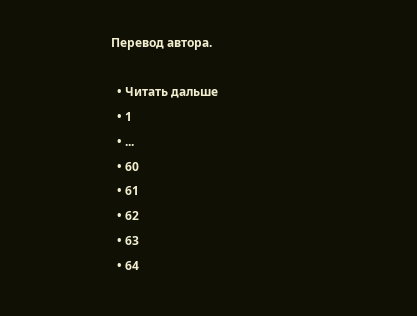Перевод автора.

  • Читать дальше
  • 1
  • ...
  • 60
  • 61
  • 62
  • 63
  • 64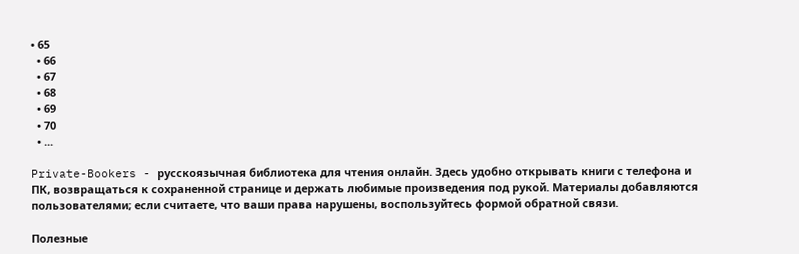• 65
  • 66
  • 67
  • 68
  • 69
  • 70
  • ...

Private-Bookers - русскоязычная библиотека для чтения онлайн. Здесь удобно открывать книги с телефона и ПК, возвращаться к сохраненной странице и держать любимые произведения под рукой. Материалы добавляются пользователями; если считаете, что ваши права нарушены, воспользуйтесь формой обратной связи.

Полезные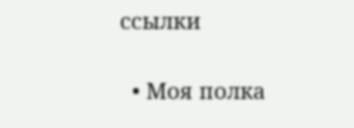ссылки

  • Моя полка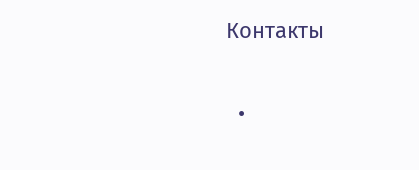Контакты

  •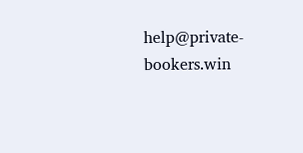help@private-bookers.win